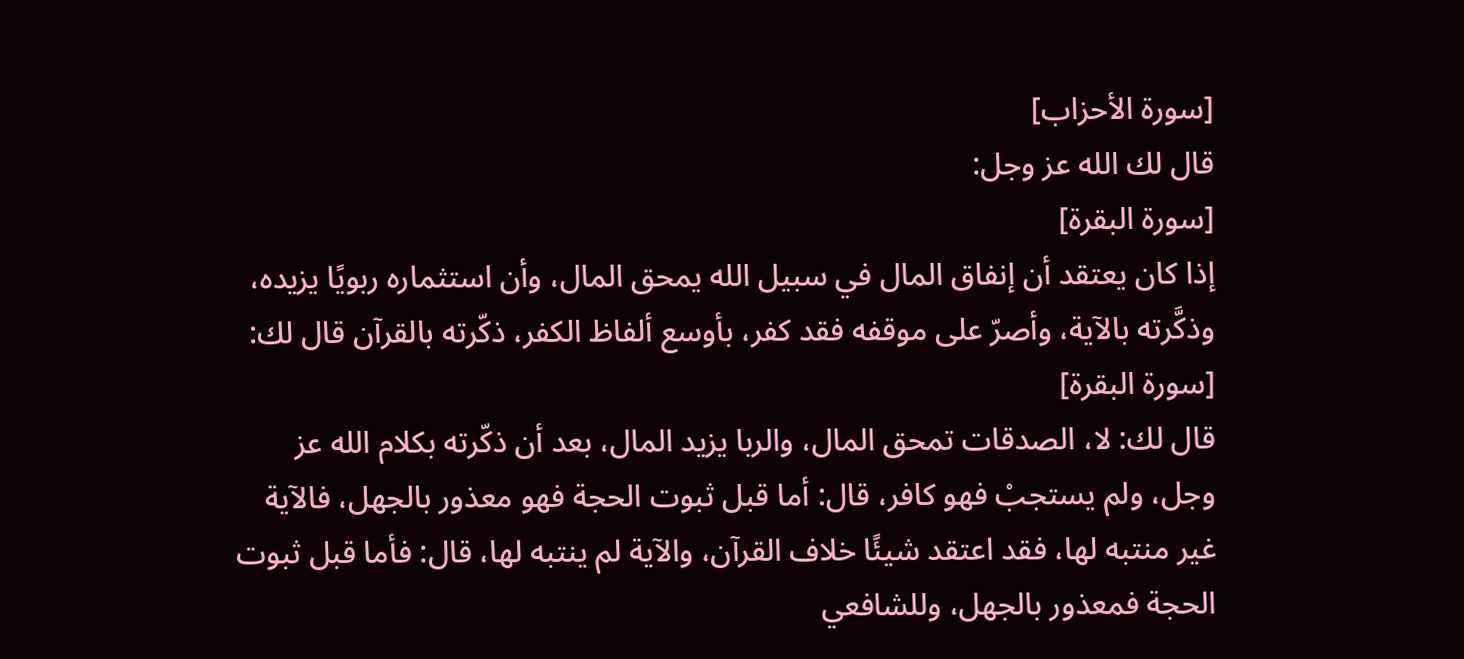[سورة الأحزاب]
قال لك الله عز وجل:
[سورة البقرة]
إذا كان يعتقد أن إنفاق المال في سبيل الله يمحق المال، وأن استثماره ربويًا يزيده، وذكَّرته بالآية، وأصرّ على موقفه فقد كفر، بأوسع ألفاظ الكفر، ذكّرته بالقرآن قال لك:
[سورة البقرة]
قال لك: لا، الصدقات تمحق المال، والربا يزيد المال، بعد أن ذكّرته بكلام الله عز وجل، ولم يستجبْ فهو كافر، قال: أما قبل ثبوت الحجة فهو معذور بالجهل، فالآية غير منتبه لها، فقد اعتقد شيئًا خلاف القرآن، والآية لم ينتبه لها، قال: فأما قبل ثبوت الحجة فمعذور بالجهل، وللشافعي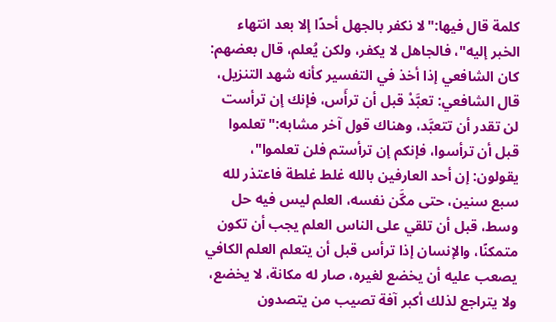كلمة قال فيها:"لا نكفر بالجهل أحدًا إلا بعد انتهاء الخبر إليه"، فالجاهل لا يكفر، ولكن يُعلم، قال بعضهم: كان الشافعي إذا أخذ في التفسير كأنه شهد التنزيل، قال الشافعي: تعبَّدْ قبل أن ترأَس، فإنك إن ترأست لن تقدر أن تتعبَّد، وهناك قول آخر مشابه:"تعلموا قبل أن ترأسوا، فإنكم إن ترأستم فلن تعلموا"، يقولون: إن أحد العارفين بالله غلط غلطة فاعتذر لله سبع سنين، حتى مكَّن نفسه، العلم ليس فيه حل وسط، قبل أن تلقي على الناس العلم يجب أن تكون متمكنًا، والإنسان إذا ترأس قبل أن يتعلم العلم الكافي يصعب عليه أن يخضع لغيره، صار له مكانة، لا يخضع، ولا يتراجع لذلك أكبر آفة تصيب من يتصدون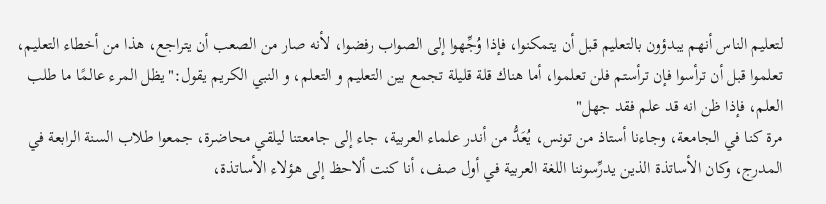لتعليم الناس أنهم يبدؤون بالتعليم قبل أن يتمكنوا، فإذا وُجِّهوا إلى الصواب رفضوا، لأنه صار من الصعب أن يتراجع، هذا من أخطاء التعليم، تعلموا قبل أن ترأسوا فإن ترأستم فلن تعلموا، أما هناك قلة قليلة تجمع بين التعليم و التعلم، و النبي الكريم يقول:"يظل المرء عالمًا ما طلب العلم، فإذا ظن انه قد علم فقد جهل"
مرة كنا في الجامعة، وجاءنا أستاذ من تونس، يُعَدُّ من أندر علماء العربية، جاء إلى جامعتنا ليلقي محاضرة، جمعوا طلاب السنة الرابعة في المدرج، وكان الأساتذة الذين يدرِّسوننا اللغة العربية في أول صف، أنا كنت ألاحظ إلى هؤلاء الأساتذة،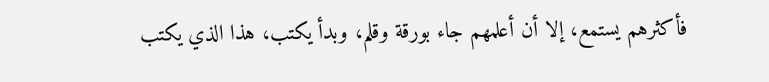فأكثرهم يستمع، إلا أن أعلمهم جاء بورقة وقلم، وبدأ يكتب، هذا الذي يكتب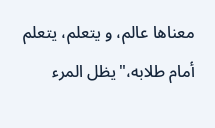معناها عالم، و يتعلم، يتعلم أمام طلابه،"يظل المرء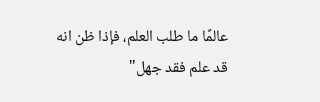عالمًا ما طلب العلم، فإذا ظن انه قد علم فقد جهل"